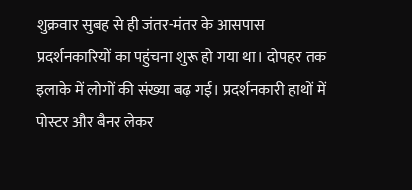शुक्रवार सुबह से ही जंतर-मंतर के आसपास प्रदर्शनकारियों का पहुंचना शुरू हो गया था। दोपहर तक इलाके में लोगों की संख्या बढ़ गई। प्रदर्शनकारी हाथों में पोस्टर और बैनर लेकर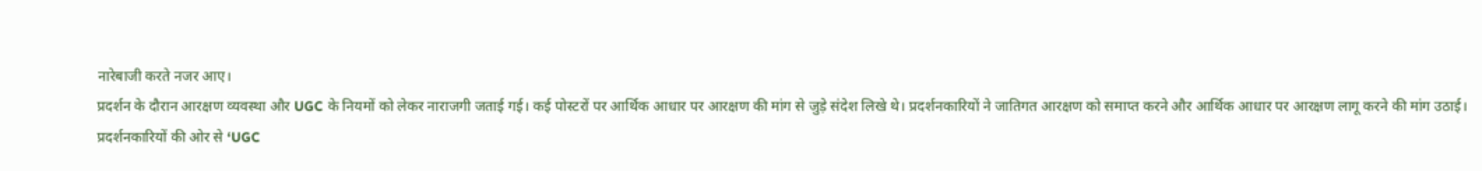नारेबाजी करते नजर आए।
प्रदर्शन के दौरान आरक्षण व्यवस्था और UGC के नियमों को लेकर नाराजगी जताई गई। कई पोस्टरों पर आर्थिक आधार पर आरक्षण की मांग से जुड़े संदेश लिखे थे। प्रदर्शनकारियों ने जातिगत आरक्षण को समाप्त करने और आर्थिक आधार पर आरक्षण लागू करने की मांग उठाई।
प्रदर्शनकारियों की ओर से ‘UGC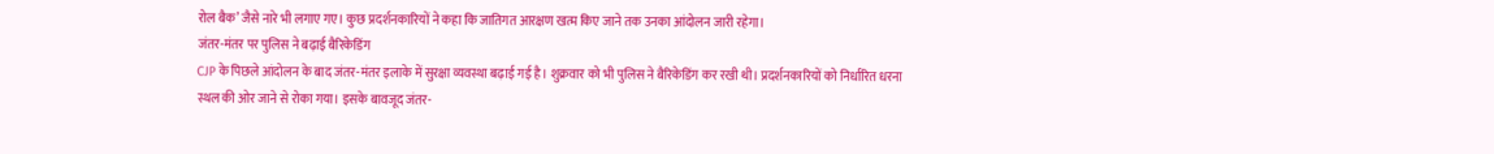रोल बैक’ जैसे नारे भी लगाए गए। कुछ प्रदर्शनकारियों ने कहा कि जातिगत आरक्षण खत्म किए जाने तक उनका आंदोलन जारी रहेगा।
जंतर-मंतर पर पुलिस ने बढ़ाई बैरिकेडिंग
CJP के पिछले आंदोलन के बाद जंतर-मंतर इलाके में सुरक्षा व्यवस्था बढ़ाई गई है। शुक्रवार को भी पुलिस ने बैरिकेडिंग कर रखी थी। प्रदर्शनकारियों को निर्धारित धरना स्थल की ओर जाने से रोका गया। इसके बावजूद जंतर-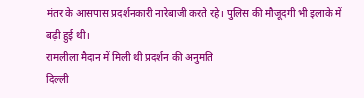मंतर के आसपास प्रदर्शनकारी नारेबाजी करते रहे। पुलिस की मौजूदगी भी इलाके में बढ़ी हुई थी।
रामलीला मैदान में मिली थी प्रदर्शन की अनुमति
दिल्ली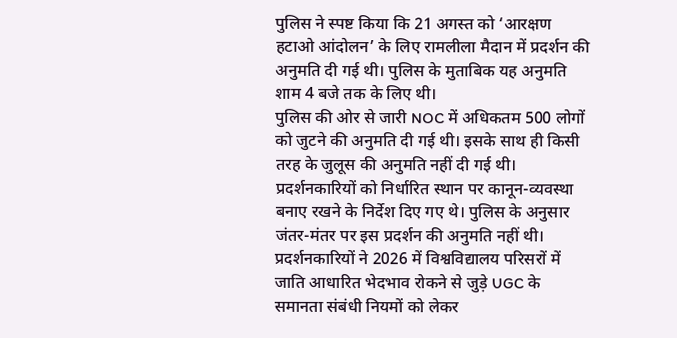पुलिस ने स्पष्ट किया कि 21 अगस्त को ‘आरक्षण हटाओ आंदोलन’ के लिए रामलीला मैदान में प्रदर्शन की अनुमति दी गई थी। पुलिस के मुताबिक यह अनुमति शाम 4 बजे तक के लिए थी।
पुलिस की ओर से जारी NOC में अधिकतम 500 लोगों को जुटने की अनुमति दी गई थी। इसके साथ ही किसी तरह के जुलूस की अनुमति नहीं दी गई थी। प्रदर्शनकारियों को निर्धारित स्थान पर कानून-व्यवस्था बनाए रखने के निर्देश दिए गए थे। पुलिस के अनुसार जंतर-मंतर पर इस प्रदर्शन की अनुमति नहीं थी।
प्रदर्शनकारियों ने 2026 में विश्वविद्यालय परिसरों में जाति आधारित भेदभाव रोकने से जुड़े UGC के समानता संबंधी नियमों को लेकर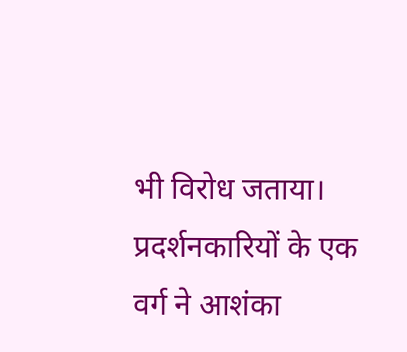भी विरोध जताया।
प्रदर्शनकारियों के एक वर्ग ने आशंका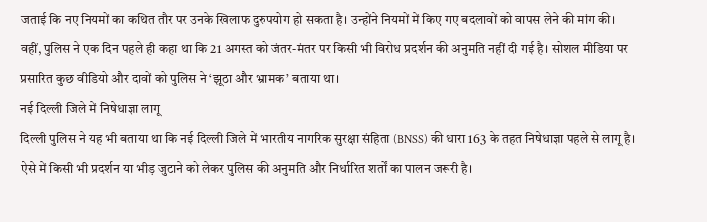जताई कि नए नियमों का कथित तौर पर उनके खिलाफ दुरुपयोग हो सकता है। उन्होंने नियमों में किए गए बदलावों को वापस लेने की मांग की।
वहीं, पुलिस ने एक दिन पहले ही कहा था कि 21 अगस्त को जंतर-मंतर पर किसी भी विरोध प्रदर्शन की अनुमति नहीं दी गई है। सोशल मीडिया पर प्रसारित कुछ वीडियो और दावों को पुलिस ने ‘झूठा और भ्रामक’ बताया था।
नई दिल्ली जिले में निषेधाज्ञा लागू
दिल्ली पुलिस ने यह भी बताया था कि नई दिल्ली जिले में भारतीय नागरिक सुरक्षा संहिता (BNSS) की धारा 163 के तहत निषेधाज्ञा पहले से लागू है। ऐसे में किसी भी प्रदर्शन या भीड़ जुटाने को लेकर पुलिस की अनुमति और निर्धारित शर्तों का पालन जरूरी है।